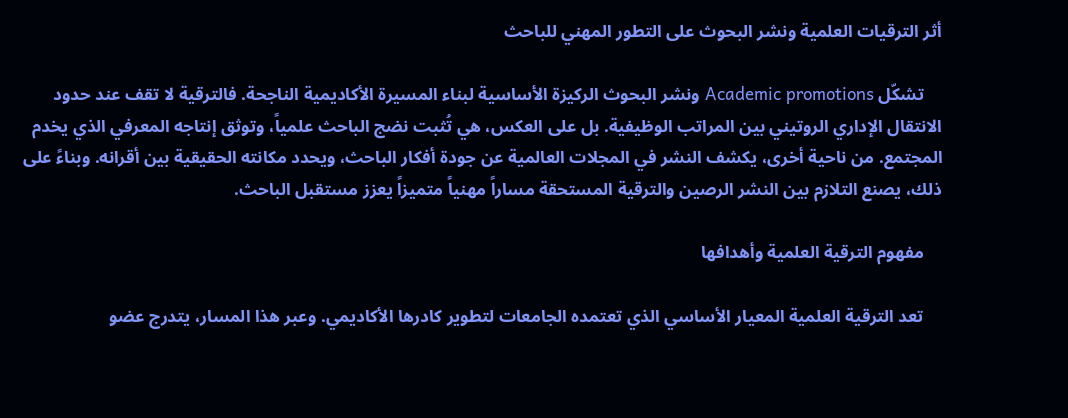أثر الترقيات العلمية ونشر البحوث على التطور المهني للباحث

    تشكّل Academic promotions ونشر البحوث الركيزة الأساسية لبناء المسيرة الأكاديمية الناجحة. فالترقية لا تقف عند حدود الانتقال الإداري الروتيني بين المراتب الوظيفية. بل على العكس، هي تُثبت نضج الباحث علمياً، وتوثق إنتاجه المعرفي الذي يخدم المجتمع. من ناحية أخرى، يكشف النشر في المجلات العالمية عن جودة أفكار الباحث، ويحدد مكانته الحقيقية بين أقرانه. وبناءً على ذلك، يصنع التلازم بين النشر الرصين والترقية المستحقة مساراً مهنياً متميزاً يعزز مستقبل الباحث.

    مفهوم الترقية العلمية وأهدافها

    تعد الترقية العلمية المعيار الأساسي الذي تعتمده الجامعات لتطوير كادرها الأكاديمي. وعبر هذا المسار، يتدرج عضو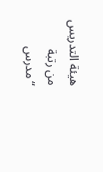هيئة التدريس من رتبة “مدرس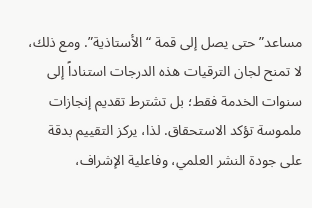مساعد” حتى يصل إلى قمة “الأستاذية”. ومع ذلك، لا تمنح لجان الترقيات هذه الدرجات استناداً إلى سنوات الخدمة فقط؛ بل تشترط تقديم إنجازات ملموسة تؤكد الاستحقاق. لذا، يركز التقييم بدقة على جودة النشر العلمي، وفاعلية الإشراف،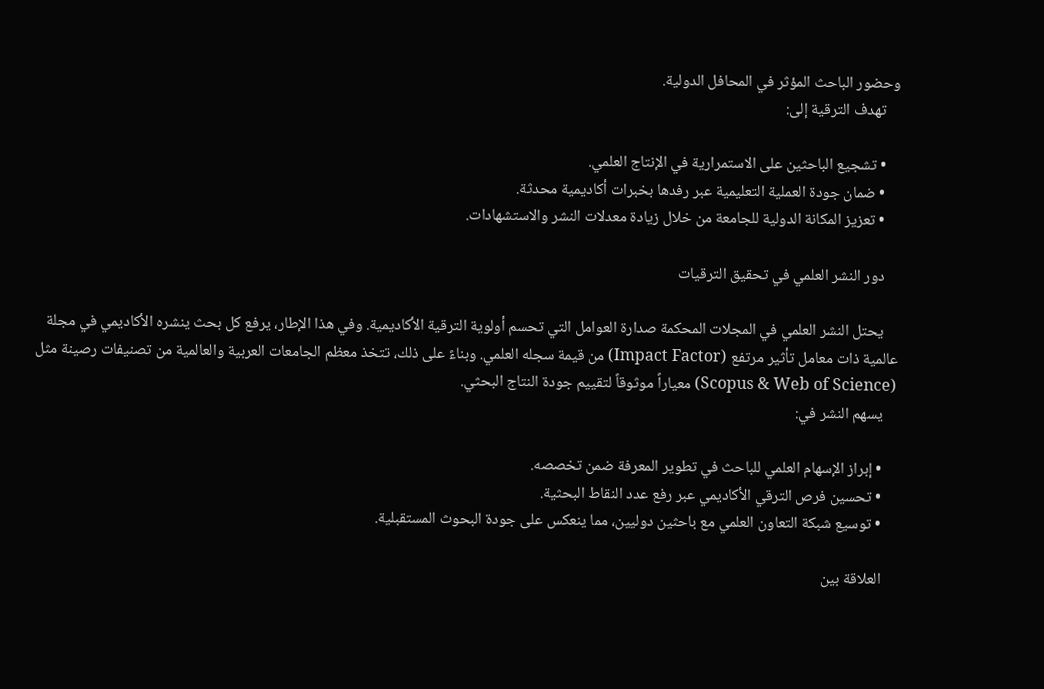وحضور الباحث المؤثر في المحافل الدولية.
    تهدف الترقية إلى:

    • تشجيع الباحثين على الاستمرارية في الإنتاج العلمي.
    • ضمان جودة العملية التعليمية عبر رفدها بخبرات أكاديمية محدثة.
    • تعزيز المكانة الدولية للجامعة من خلال زيادة معدلات النشر والاستشهادات.

    دور النشر العلمي في تحقيق الترقيات

    يحتل النشر العلمي في المجلات المحكمة صدارة العوامل التي تحسم أولوية الترقية الأكاديمية. وفي هذا الإطار، يرفع كل بحث ينشره الأكاديمي في مجلة عالمية ذات معامل تأثير مرتفع (Impact Factor) من قيمة سجله العلمي. وبناءً على ذلك، تتخذ معظم الجامعات العربية والعالمية من تصنيفات رصينة مثل (Scopus & Web of Science) معياراً موثوقاً لتقييم جودة النتاج البحثي.
    يسهم النشر في:

    • إبراز الإسهام العلمي للباحث في تطوير المعرفة ضمن تخصصه.
    • تحسين فرص الترقي الأكاديمي عبر رفع عدد النقاط البحثية.
    • توسيع شبكة التعاون العلمي مع باحثين دوليين، مما ينعكس على جودة البحوث المستقبلية.

    العلاقة بين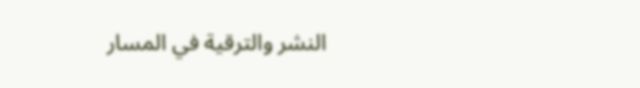النشر والترقية في المسار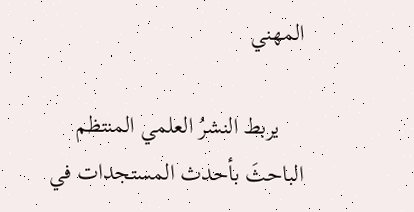المهني

    يربط النشرُ العلمي المنتظم الباحثَ بأحدث المستجدات في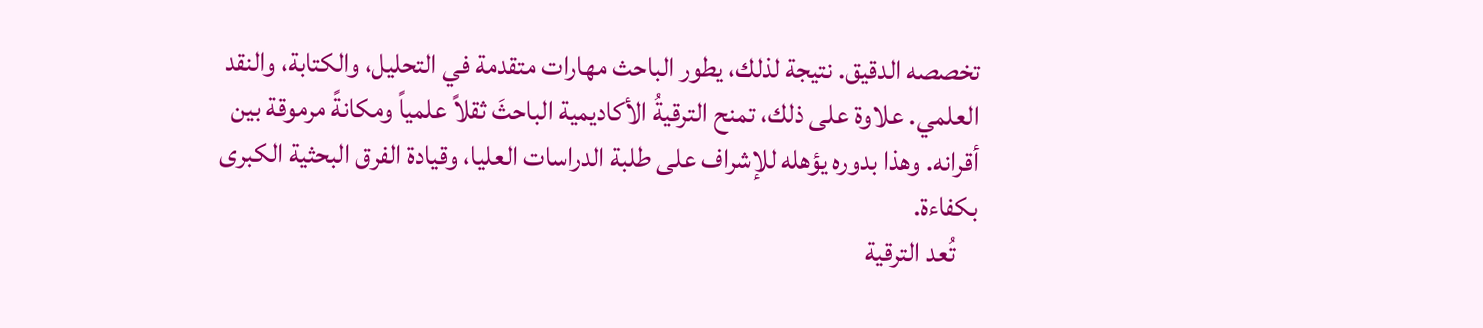تخصصه الدقيق. نتيجة لذلك، يطور الباحث مهارات متقدمة في التحليل، والكتابة، والنقد العلمي. علاوة على ذلك، تمنح الترقيةُ الأكاديمية الباحثَ ثقلاً علمياً ومكانةً مرموقة بين أقرانه. وهذا بدوره يؤهله للإشراف على طلبة الدراسات العليا، وقيادة الفرق البحثية الكبرى بكفاءة.
    تُعد الترقية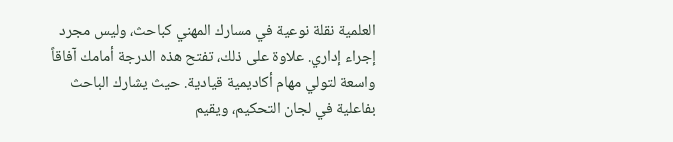العلمية نقلة نوعية في مسارك المهني كباحث، وليس مجرد إجراء إداري. علاوة على ذلك، تفتح هذه الدرجة أمامك آفاقاً واسعة لتولي مهام أكاديمية قيادية. حيث يشارك الباحث بفاعلية في لجان التحكيم، ويقيم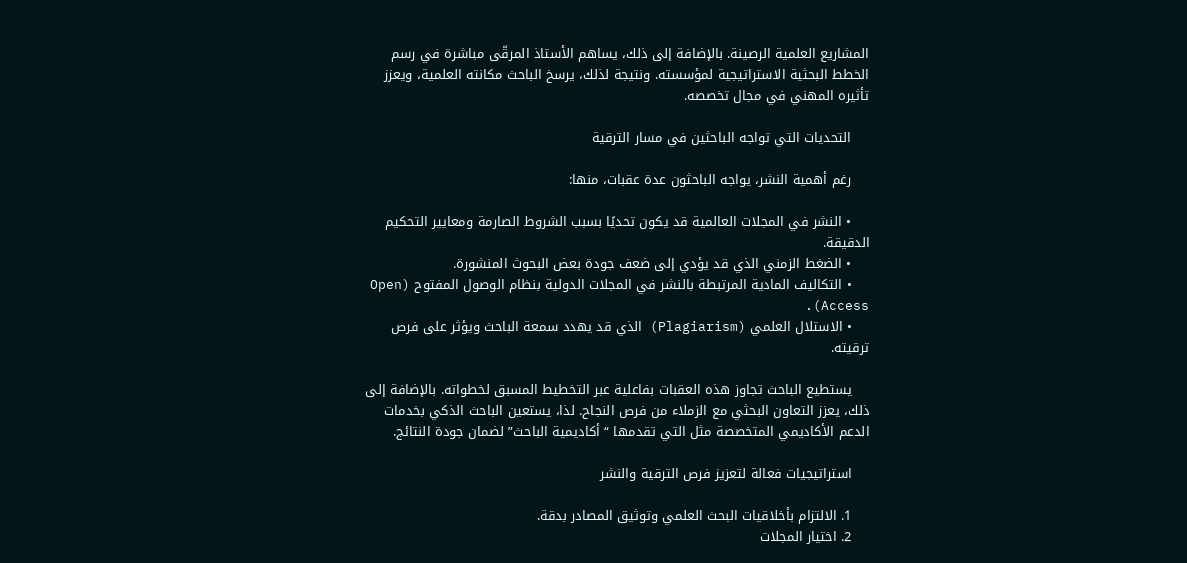المشاريع العلمية الرصينة. بالإضافة إلى ذلك، يساهم الأستاذ المرقّى مباشرة في رسم الخطط البحثية الاستراتيجية لمؤسسته. ونتيجة لذلك، يرسخ الباحث مكانته العلمية، ويعزز تأثيره المهني في مجال تخصصه.

    التحديات التي تواجه الباحثين في مسار الترقية

    رغم أهمية النشر، يواجه الباحثون عدة عقبات، منها:

    • النشر في المجلات العالمية قد يكون تحديًا بسبب الشروط الصارمة ومعايير التحكيم الدقيقة.
    • الضغط الزمني الذي قد يؤدي إلى ضعف جودة بعض البحوث المنشورة.
    • التكاليف المادية المرتبطة بالنشر في المجلات الدولية بنظام الوصول المفتوح (Open Access).
    • الاستلال العلمي (Plagiarism) الذي قد يهدد سمعة الباحث ويؤثر على فرص ترقيته.

    يستطيع الباحث تجاوز هذه العقبات بفاعلية عبر التخطيط المسبق لخطواته. بالإضافة إلى ذلك، يعزز التعاون البحثي مع الزملاء من فرص النجاح. لذا، يستعين الباحث الذكي بخدمات الدعم الأكاديمي المتخصصة مثل التي تقدمها “أكاديمية الباحث” لضمان جودة النتائج.

    استراتيجيات فعالة لتعزيز فرص الترقية والنشر

    1. الالتزام بأخلاقيات البحث العلمي وتوثيق المصادر بدقة.
    2. اختيار المجلات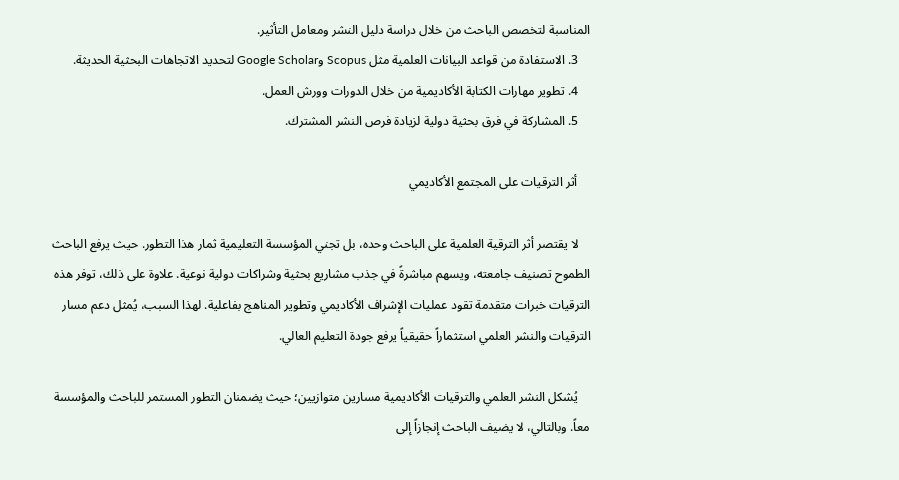المناسبة لتخصص الباحث من خلال دراسة دليل النشر ومعامل التأثير.
    3. الاستفادة من قواعد البيانات العلمية مثل Scopus وGoogle Scholar لتحديد الاتجاهات البحثية الحديثة.
    4. تطوير مهارات الكتابة الأكاديمية من خلال الدورات وورش العمل.
    5. المشاركة في فرق بحثية دولية لزيادة فرص النشر المشترك.

    أثر الترقيات على المجتمع الأكاديمي

    لا يقتصر أثر الترقية العلمية على الباحث وحده، بل تجني المؤسسة التعليمية ثمار هذا التطور. حيث يرفع الباحث الطموح تصنيف جامعته، ويسهم مباشرةً في جذب مشاريع بحثية وشراكات دولية نوعية. علاوة على ذلك، توفر هذه الترقيات خبرات متقدمة تقود عمليات الإشراف الأكاديمي وتطوير المناهج بفاعلية. لهذا السبب، يُمثل دعم مسار الترقيات والنشر العلمي استثماراً حقيقياً يرفع جودة التعليم العالي.

    يُشكل النشر العلمي والترقيات الأكاديمية مسارين متوازيين؛ حيث يضمنان التطور المستمر للباحث والمؤسسة معاً. وبالتالي، لا يضيف الباحث إنجازاً إلى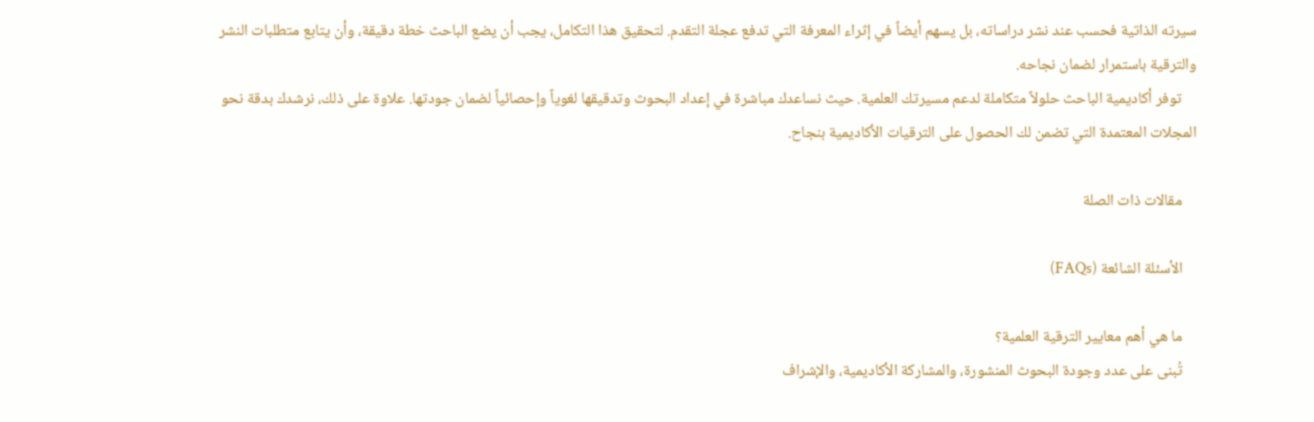سيرته الذاتية فحسب عند نشر دراساته، بل يسهم أيضاً في إثراء المعرفة التي تدفع عجلة التقدم. لتحقيق هذا التكامل، يجب أن يضع الباحث خطة دقيقة، وأن يتابع متطلبات النشر والترقية باستمرار لضمان نجاحه.
    توفر أكاديمية الباحث حلولاً متكاملة لدعم مسيرتك العلمية. حيث نساعدك مباشرة في إعداد البحوث وتدقيقها لغوياً وإحصائياً لضمان جودتها. علاوة على ذلك، نرشدك بدقة نحو المجلات المعتمدة التي تضمن لك الحصول على الترقيات الأكاديمية بنجاح.

    مقالات ذات الصلة

    الأسئلة الشائعة (FAQs)

    ما هي أهم معايير الترقية العلمية؟
    تُبنى على عدد وجودة البحوث المنشورة، والمشاركة الأكاديمية، والإشراف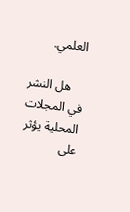العلمي.

    هل النشر في المجلات المحلية يؤثر على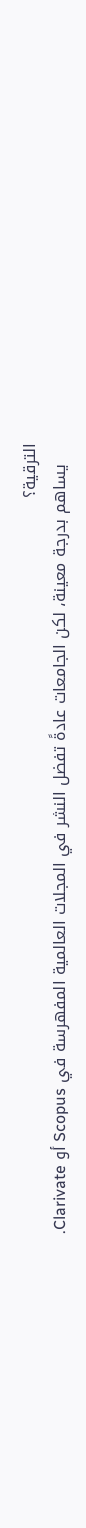الترقية؟
    يساهم بدرجة معينة، لكن الجامعات عادةً تفضل النشر في المجلات العالمية المفهرسة في Scopus أو Clarivate.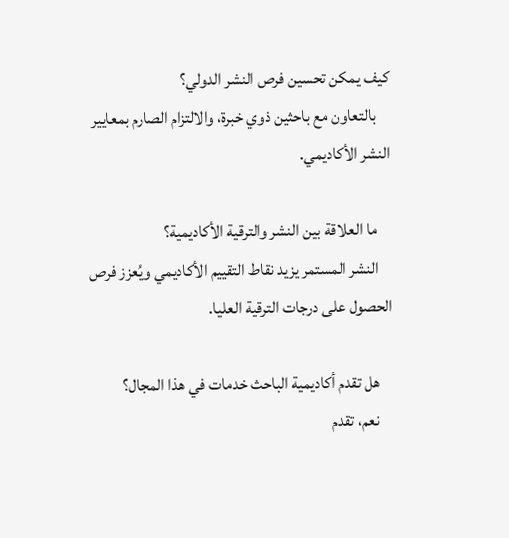كيف يمكن تحسين فرص النشر الدولي؟
    بالتعاون مع باحثين ذوي خبرة، والالتزام الصارم بمعايير النشر الأكاديمي.

    ما العلاقة بين النشر والترقية الأكاديمية؟
    النشر المستمر يزيد نقاط التقييم الأكاديمي ويُعزز فرص الحصول على درجات الترقية العليا.

    هل تقدم أكاديمية الباحث خدمات في هذا المجال؟
    نعم، تقدم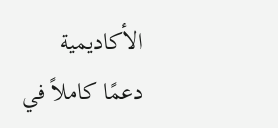الأكاديمية دعمًا كاملاً في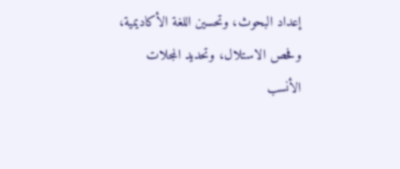إعداد البحوث، وتحسين اللغة الأكاديمية، وفحص الاستلال، وتحديد المجلات الأنسب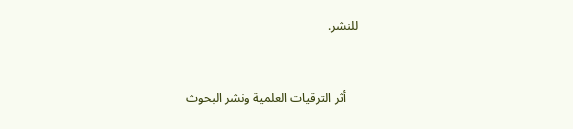للنشر.


    أثر الترقيات العلمية ونشر البحوث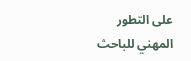على التطور المهني للباحث